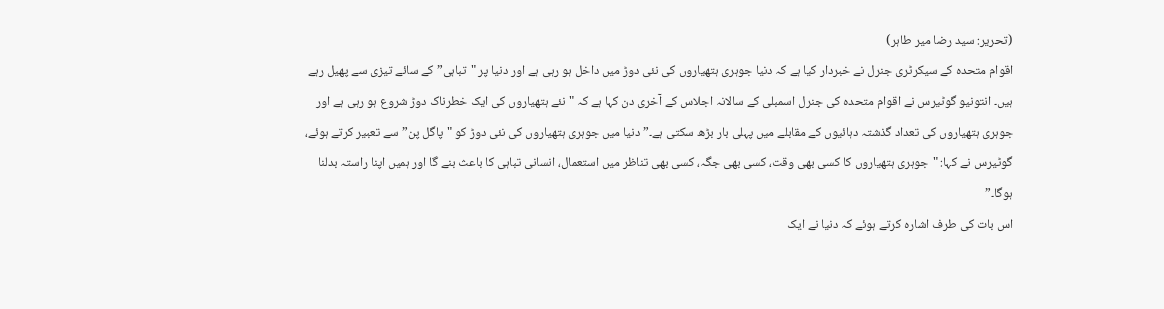(تحریر: سید رضا میر طاہر)
اقوام متحدہ کے سیکرٹری جنرل نے خبردار کیا ہے کہ دنیا جوہری ہتھیاروں کی نئی دوڑ میں داخل ہو رہی ہے اور دنیا پر "تباہی” کے سائے تیزی سے پھیل رہے ہیں۔ انتونیو گوٹیرس نے اقوام متحدہ کی جنرل اسمبلی کے سالانہ اجلاس کے آخری دن کہا ہے کہ "نئے ہتھیاروں کی ایک خطرناک دوڑ شروع ہو رہی ہے اور جوہری ہتھیاروں کی تعداد گذشتہ دہائیوں کے مقابلے میں پہلی بار بڑھ سکتی ہے۔” دنیا میں جوہری ہتھیاروں کی نئی دوڑ کو "پاگل پن” سے تعبیر کرتے ہوئے، گوٹیرس نے کہا: "جوہری ہتھیاروں کا کسی بھی وقت، کسی بھی جگہ، کسی بھی تناظر میں استعمال، انسانی تباہی کا باعث بنے گا اور ہمیں اپنا راستہ بدلنا ہوگا۔”
اس بات کی طرف اشارہ کرتے ہوئے کہ دنیا نے ایک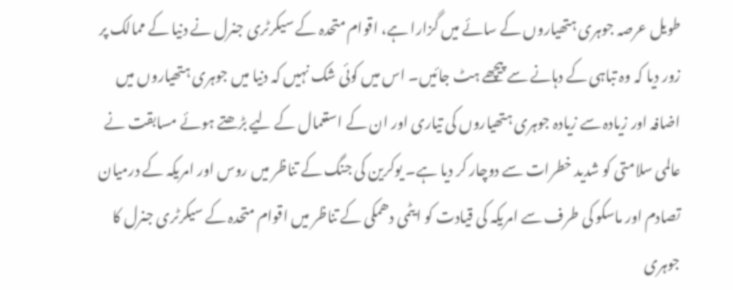طویل عرصہ جوہری ہتھیاروں کے سائے میں گزارا ہے، اقوام متحدہ کے سیکرٹری جنرل نے دنیا کے ممالک پر زور دیا کہ وہ تباہی کے دہانے سے پیچھے ہٹ جائیں۔ اس میں کوئی شک نہیں کہ دنیا میں جوہری ہتھیاروں میں اضافہ اور زیادہ سے زیادہ جوہری ہتھیاروں کی تیاری اور ان کے استعمال کے لیے بڑھتے ہوئے مسابقت نے عالمی سلامتی کو شدید خطرات سے دوچار کر دیا ہے۔ یوکرین کی جنگ کے تناظر میں روس اور امریکہ کے درمیان تصادم اور ماسکو کی طرف سے امریکہ کی قیادت کو ایٹمی دھمکی کے تناظر میں اقوام متحدہ کے سیکرٹری جنرل کا جوہری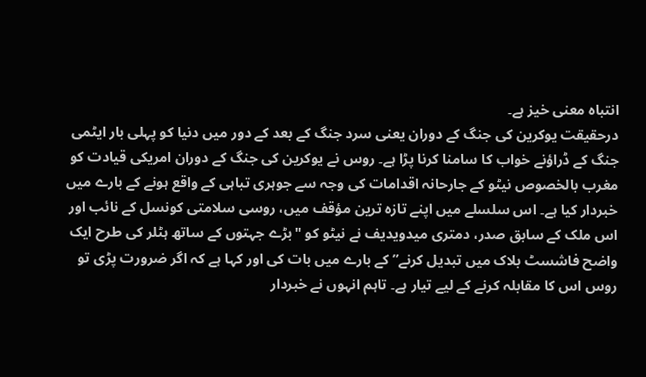انتباہ معنی خیز ہے۔
درحقیقت یوکرین کی جنگ کے دوران یعنی سرد جنگ کے بعد کے دور میں دنیا کو پہلی بار ایٹمی جنگ کے ڈراؤنے خواب کا سامنا کرنا پڑا ہے۔ روس نے یوکرین کی جنگ کے دوران امریکی قیادت کو مغرب بالخصوص نیٹو کے جارحانہ اقدامات کی وجہ سے جوہری تباہی کے واقع ہونے کے بارے میں خبردار کیا ہے۔ اس سلسلے میں اپنے تازہ ترین مؤقف میں، روسی سلامتی کونسل کے نائب اور اس ملک کے سابق صدر، دمتری میدویدیف نے نیٹو کو "بڑے جہتوں کے ساتھ ہٹلر کی طرح ایک واضح فاشسٹ بلاک میں تبدیل کرنے” کے بارے میں بات کی اور کہا ہے کہ اگر ضرورت پڑی تو روس اس کا مقابلہ کرنے کے لیے تیار ہے۔ تاہم انہوں نے خبردار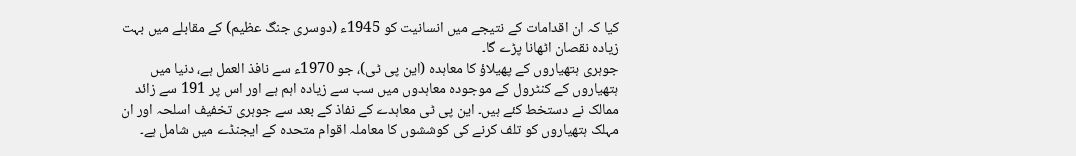کیا کہ ان اقدامات کے نتیجے میں انسانیت کو 1945ء (دوسری جنگ عظیم) کے مقابلے میں بہت زیادہ نقصان اٹھانا پڑے گا۔
جوہری ہتھیاروں کے پھیلاؤ کا معاہدہ (این پی ٹی)، جو 1970ء سے نافذ العمل ہے، دنیا میں ہتھیاروں کے کنٹرول کے موجودہ معاہدوں میں سب سے زیادہ اہم ہے اور اس پر 191 سے زائد ممالک نے دستخط کئے ہیں۔ این پی ٹی معاہدے کے نفاذ کے بعد سے جوہری تخفیف اسلحہ اور ان مہلک ہتھیاروں کو تلف کرنے کی کوششوں کا معاملہ اقوام متحدہ کے ایجنڈے میں شامل ہے۔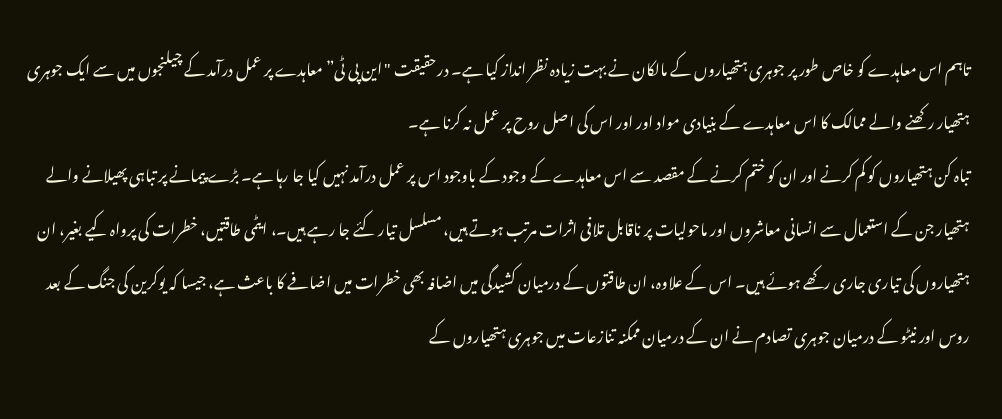تاہم اس معاہدے کو خاص طور پر جوہری ہتھیاروں کے مالکان نے بہت زیادہ نظر انداز کیا ہے۔ درحقیقت "این پی ٹی” معاہدے پر عمل درآمد کے چیلنجوں میں سے ایک جوہری ہتھیار رکھنے والے ممالک کا اس معاہدے کے بنیادی مواد اور اور اس کی اصل روح پر عمل نہ کرنا ہے۔
تباہ کن ہتھیاروں کو کم کرنے اور ان کو ختم کرنے کے مقصد سے اس معاہدے کے وجود کے باوجود اس پر عمل درآمد نہیں کیا جا رہا ہے۔ بڑے پیمانے پر تباہی پھیلانے والے ہتھیار جن کے استعمال سے انسانی معاشروں اور ماحولیات پر ناقابل تلافی اثرات مرتب ہوتے ہیں، مسلسل تیار کئے جا رہے ہیں۔، ایٹمی طاقتیں، خطرات کی پرواہ کیے بغیر، ان ہتھیاروں کی تیاری جاری رکھے ہوئے ہیں۔ اس کے علاوہ، ان طاقتوں کے درمیان کشیدگی میں اضافہ بھی خطرات میں اضافے کا باعث ہے، جیسا کہ یوکرین کی جنگ کے بعد روس اور نیٹو کے درمیان جوہری تصادم نے ان کے درمیان ممکنہ تنازعات میں جوہری ہتھیاروں کے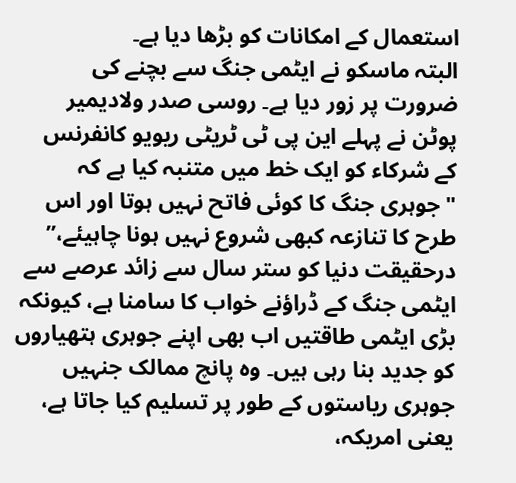استعمال کے امکانات کو بڑھا دیا ہے۔
البتہ ماسکو نے ایٹمی جنگ سے بچنے کی ضرورت پر زور دیا ہے۔ روسی صدر ولادیمیر پوٹن نے پہلے این پی ٹی ٹریٹی ریویو کانفرنس کے شرکاء کو ایک خط میں متنبہ کیا ہے کہ "جوہری جنگ کا کوئی فاتح نہیں ہوتا اور اس طرح کا تنازعہ کبھی شروع نہیں ہونا چاہیئے،” درحقیقت دنیا کو ستر سال سے زائد عرصے سے ایٹمی جنگ کے ڈراؤنے خواب کا سامنا ہے، کیونکہ بڑی ایٹمی طاقتیں اب بھی اپنے جوہری ہتھیاروں کو جدید بنا رہی ہیں۔ وہ پانچ ممالک جنہیں جوہری ریاستوں کے طور پر تسلیم کیا جاتا ہے، یعنی امریکہ،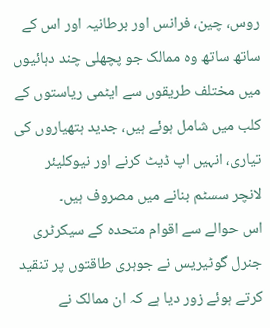روس، چین، فرانس اور برطانیہ اور اس کے ساتھ ساتھ وہ ممالک جو پچھلی چند دہائیوں میں مختلف طریقوں سے ایٹمی ریاستوں کے کلب میں شامل ہوئے ہیں، جدید ہتھیاروں کی تیاری، انہیں اپ ڈیٹ کرنے اور نیوکلیئر لانچر سسٹم بنانے میں مصروف ہیں۔
اس حوالے سے اقوام متحدہ کے سیکرٹری جنرل گوٹیریس نے جوہری طاقتوں پر تنقید کرتے ہوئے زور دیا ہے کہ ان ممالک نے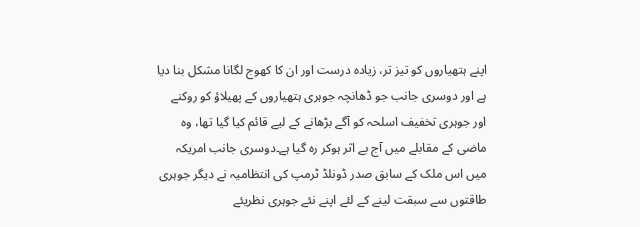اپنے ہتھیاروں کو تیز تر، زیادہ درست اور ان کا کھوج لگانا مشکل بنا دیا ہے اور دوسری جانب جو ڈھانچہ جوہری ہتھیاروں کے پھیلاؤ کو روکنے اور جوہری تخفیف اسلحہ کو آگے بڑھانے کے لیے قائم کیا گیا تھا، وہ ماضی کے مقابلے میں آج بے اثر ہوکر رہ گیا ہے۔دوسری جانب امریکہ میں اس ملک کے سابق صدر ڈونلڈ ٹرمپ کی انتظامیہ نے دیگر جوہری طاقتوں سے سبقت لینے کے لئے اپنے نئے جوہری نظریئے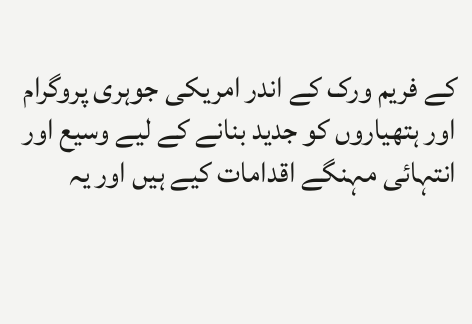کے فریم ورک کے اندر امریکی جوہری پروگرام اور ہتھیاروں کو جدید بنانے کے لیے وسیع اور انتہائی مہنگے اقدامات کیے ہیں اور یہ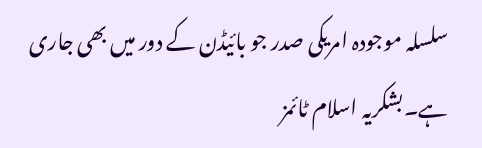سلسلہ موجودہ امریکی صدر جو بائیڈن کے دور میں بھی جاری ہے۔بشکریہ اسلام ٹائمز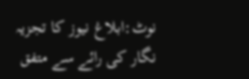نوٹ:ابلاغ نیوز کا تجزیہ نگار کی رائے سے متفق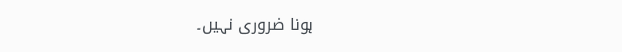ہونا ضروری نہیں۔